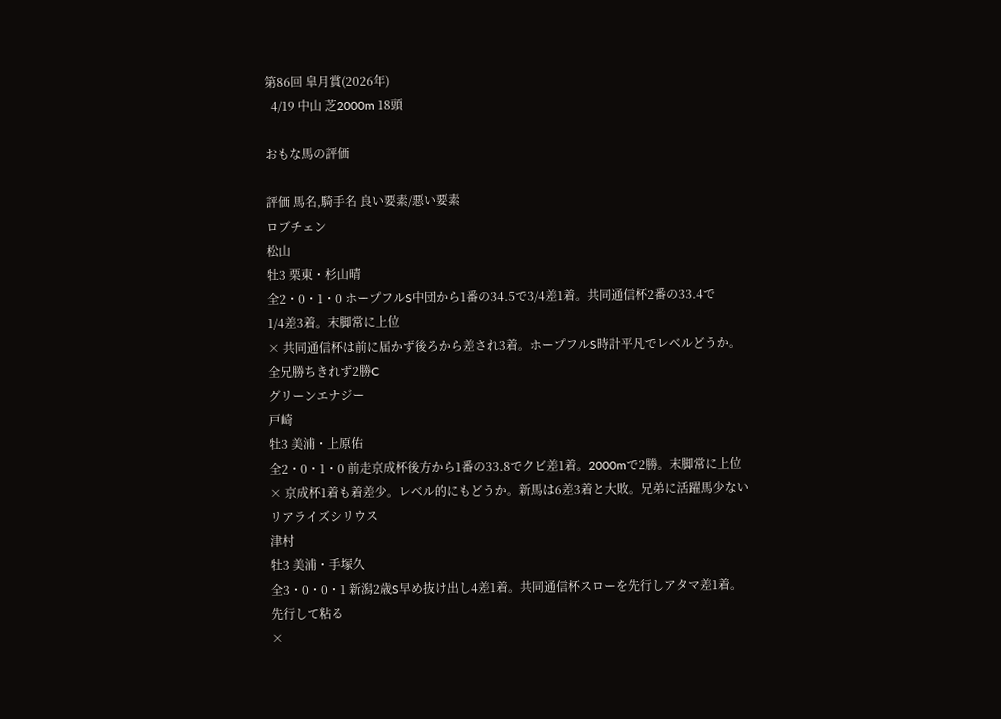第86回 皐月賞(2026年)
  4/19 中山 芝2000m 18頭

おもな馬の評価

評価 馬名,騎手名 良い要素/悪い要素
ロブチェン
松山
牡3 栗東・杉山晴
全2・0・1・0 ホープフルS中団から1番の34.5で3/4差1着。共同通信杯2番の33.4で
1/4差3着。末脚常に上位
× 共同通信杯は前に届かず後ろから差され3着。ホープフルS時計平凡でレベルどうか。
全兄勝ちきれず2勝C
グリーンエナジー
戸崎
牡3 美浦・上原佑
全2・0・1・0 前走京成杯後方から1番の33.8でクビ差1着。2000mで2勝。末脚常に上位
× 京成杯1着も着差少。レベル的にもどうか。新馬は6差3着と大敗。兄弟に活躍馬少ない
リアライズシリウス
津村
牡3 美浦・手塚久
全3・0・0・1 新潟2歳S早め抜け出し4差1着。共同通信杯スローを先行しアタマ差1着。
先行して粘る
×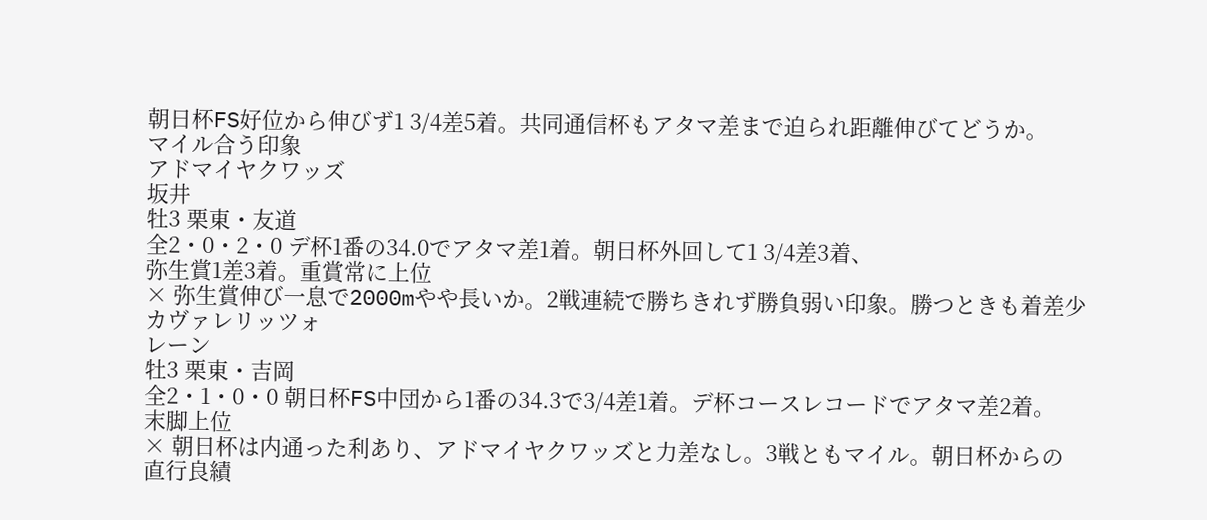朝日杯FS好位から伸びず1 3/4差5着。共同通信杯もアタマ差まで迫られ距離伸びてどうか。
マイル合う印象
アドマイヤクワッズ
坂井
牡3 栗東・友道
全2・0・2・0 デ杯1番の34.0でアタマ差1着。朝日杯外回して1 3/4差3着、
弥生賞1差3着。重賞常に上位
× 弥生賞伸び一息で2000mやや長いか。2戦連続で勝ちきれず勝負弱い印象。勝つときも着差少
カヴァレリッツォ
レーン
牡3 栗東・吉岡
全2・1・0・0 朝日杯FS中団から1番の34.3で3/4差1着。デ杯コースレコードでアタマ差2着。
末脚上位
× 朝日杯は内通った利あり、アドマイヤクワッズと力差なし。3戦ともマイル。朝日杯からの
直行良績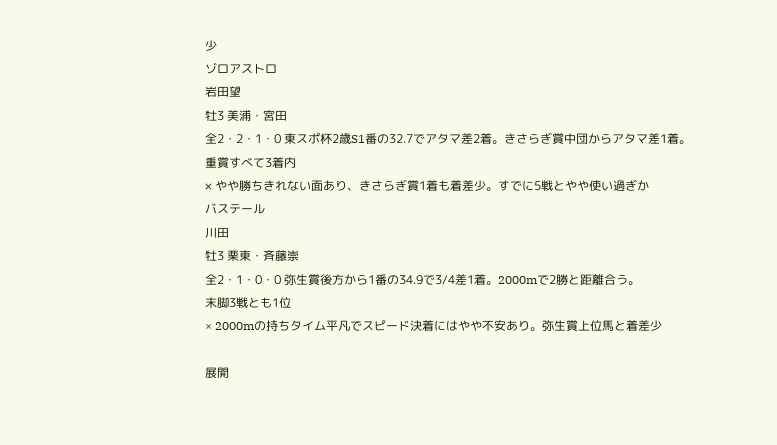少
ゾロアストロ
岩田望
牡3 美浦・宮田
全2・2・1・0 東スポ杯2歳S1番の32.7でアタマ差2着。きさらぎ賞中団からアタマ差1着。
重賞すべて3着内
× やや勝ちきれない面あり、きさらぎ賞1着も着差少。すでに5戦とやや使い過ぎか
バステール
川田
牡3 栗東・斉藤崇
全2・1・0・0 弥生賞後方から1番の34.9で3/4差1着。2000mで2勝と距離合う。
末脚3戦とも1位
× 2000mの持ちタイム平凡でスピード決着にはやや不安あり。弥生賞上位馬と着差少

展開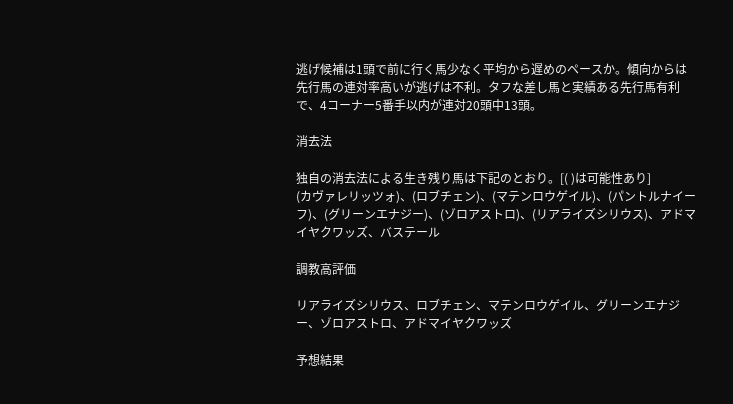逃げ候補は1頭で前に行く馬少なく平均から遅めのペースか。傾向からは先行馬の連対率高いが逃げは不利。タフな差し馬と実績ある先行馬有利で、4コーナー5番手以内が連対20頭中13頭。

消去法

独自の消去法による生き残り馬は下記のとおり。[( )は可能性あり]
(カヴァレリッツォ)、(ロブチェン)、(マテンロウゲイル)、(パントルナイーフ)、(グリーンエナジー)、(ゾロアストロ)、(リアライズシリウス)、アドマイヤクワッズ、バステール

調教高評価

リアライズシリウス、ロブチェン、マテンロウゲイル、グリーンエナジー、ゾロアストロ、アドマイヤクワッズ

予想結果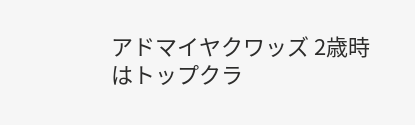アドマイヤクワッズ 2歳時はトップクラ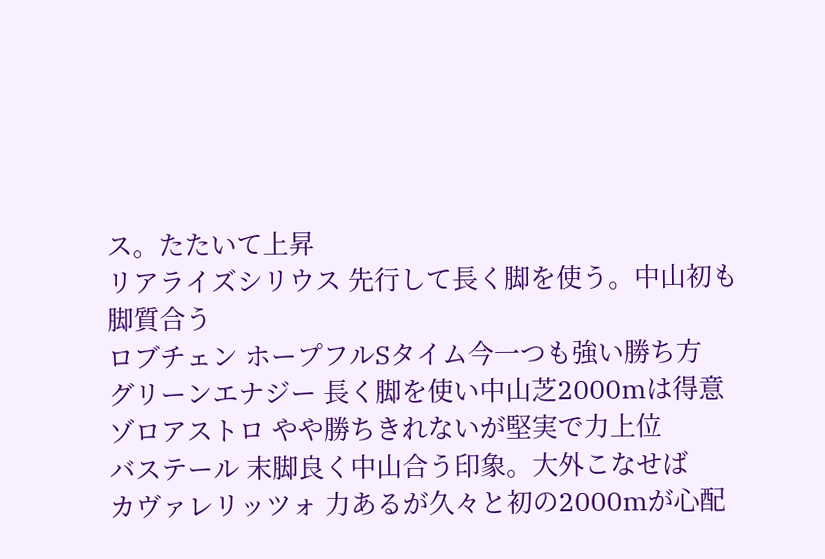ス。たたいて上昇
リアライズシリウス 先行して長く脚を使う。中山初も脚質合う
ロブチェン ホープフルSタイム今一つも強い勝ち方
グリーンエナジー 長く脚を使い中山芝2000mは得意
ゾロアストロ やや勝ちきれないが堅実で力上位
バステール 末脚良く中山合う印象。大外こなせば
カヴァレリッツォ 力あるが久々と初の2000mが心配